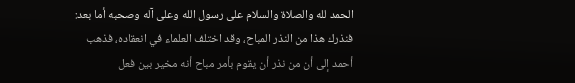الحمد لله والصلاة والسلام على رسول الله وعلى آله وصحبه أما بعد: فنذرك هذا من النذر المباح، وقد اختلف العلماء في انعقاده، فذهب أحمد إلى أن من نذر أن يقوم بأمر مباح أنه مخير بين فعل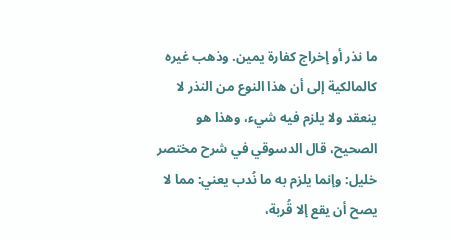ما نذر أو إخراج كفارة يمين. وذهب غيره كالمالكية إلى أن هذا النوع من النذر لا ينعقد ولا يلزم فيه شيء، وهذا هو الصحيح، قال الدسوقي في شرح مختصر خليل: وإنما يلزم به ما نُدب يعني: مما لا يصح أن يقع إلا قُربة،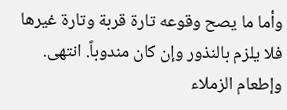وأما ما يصح وقوعه تارة قربة وتارة غيرها فلا يلزم بالنذور وإن كان مندوباً. انتهى. وإطعام الزملاء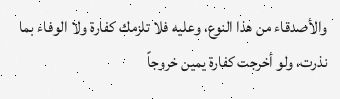والأصدقاء من هذا النوع، وعليه فلا تلزمك كفارة ولا الوفاء بما نذرت، ولو أخرجت كفارة يمين خروجاً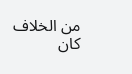من الخلاف كان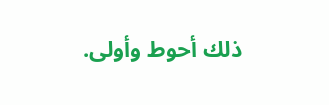ذلك أحوط وأولى.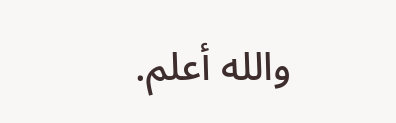والله أعلم.